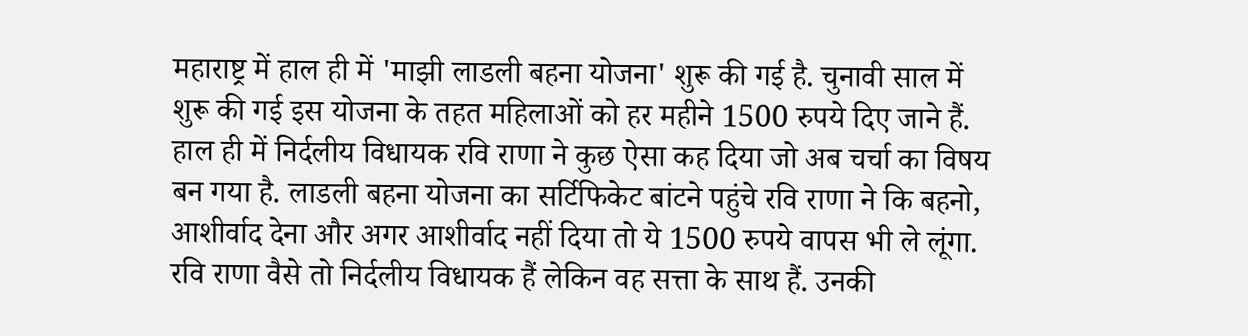महाराष्ट्र में हाल ही में 'माझी लाडली बहना योजना' शुरू की गई है. चुनावी साल में शुरू की गई इस योजना के तहत महिलाओं को हर महीने 1500 रुपये दिए जाने हैं. हाल ही में निर्दलीय विधायक रवि राणा ने कुछ ऐसा कह दिया जो अब चर्चा का विषय बन गया है. लाडली बहना योजना का सर्टिफिकेट बांटने पहुंचे रवि राणा ने कि बहनो, आशीर्वाद देना और अगर आशीर्वाद नहीं दिया तो ये 1500 रुपये वापस भी ले लूंगा. रवि राणा वैसे तो निर्दलीय विधायक हैं लेकिन वह सत्ता के साथ हैं. उनकी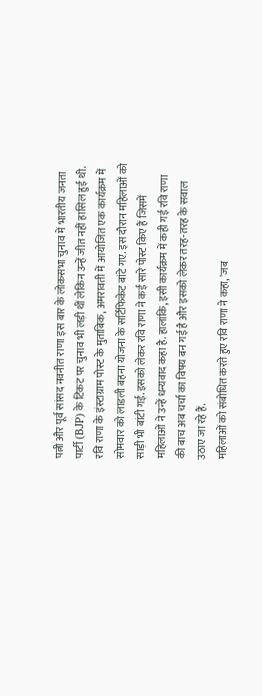पत्नी और पूर्व सांसद नवनीत राणा इस बार के लोकसभा चुनाव में भारतीय जनता पार्टी (BJP) के टिकट पर चुनाव भी लड़ी थीं लेकिन उन्हें जीत नहीं हासिल हुई थी.
रवि राणा के इंस्टाग्राम पोस्ट के मुताबिक, अमरावती में आयोजित एक कार्यक्रम में सोमवार को लाडली बहना योजना के सर्टिफिकेट बांटे गए. इस दौरान महिलाओं को साड़ी भी बांटी गई. इसको लेकर रवि राणा ने कई सारे पोस्ट किए हैं जिसमें महिलाओं ने उन्हें धन्यवाद कहा है. हालांकि, इसी कार्यक्रम में कही गई रवि राणा की बाच अब चर्चा का विषय बन गई है और इसको लेकर तरह-तरह के सवाल उठाए जा रहे हैं.
महिलाओं को संबोधित करते हुए रवि राणा ने कहा, 'जब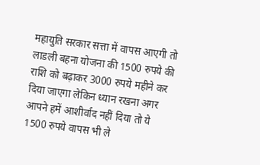महायुति सरकार सत्ता में वापस आएगी तो लाडली बहना योजना की 1500 रुपये की राशि को बढ़ाकर 3000 रुपये महीने कर दिया जाएगा लेकिन ध्यान रखना अगर आपने हमें आशीर्वाद नहीं दिया तो ये 1500 रुपये वापस भी ले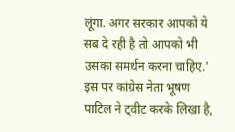लूंगा. अगर सरकार आपको ये सब दे रही है तो आपको भी उसका समर्थन करना चाहिए.' इस पर कांग्रेस नेता भूषण पाटिल ने ट्वीट करके लिखा है,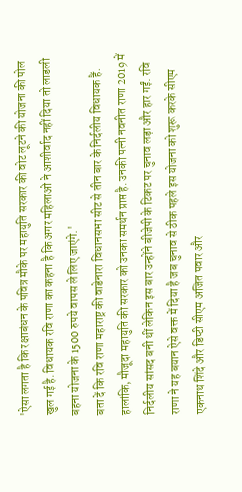'ऐसा लगता है कि रक्षाबंधन के पवित्र मौके पर महायुति सरकार की वोट लूटने की योजना की पोल खुल गई है. विधायक रवि राणा का कहना है कि अगर महिलाओं ने आशीर्वाद नहीं दिया तो लाडली बहना योजना के 1500 रुपये वापस ले लिए जाएंगे.'
बता दें कि रवि राणा महाराष्ट्र की वाडेनारा विधानसभा सीट से तीन बार के निर्दलीय विधायक हैं. हालांकि, मौजूदा महायुति की सरकार को उनका समर्थन प्राप्त है. उनकी पत्नी नवनीत राणा 2019 में निर्दलीय सांसद बनी थीं लेकिन इस बार उन्होंने बीजेपी के टिकट पर चुनाव लड़ा और हार गईं. रवि राणा ने यह बयान ऐसे वक्त में दिया है जब चुनाव से ठीक पहले इस योजना को शुरू करके सीएम एकनाथ शिंदे और डिप्टी सीएम अजित पवार और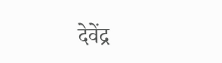देवेंद्र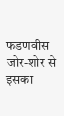फडणवीस जोर-शोर से इसका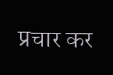प्रचार कर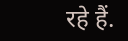रहे हैं.